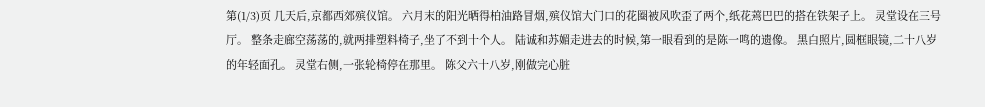第(1/3)页 几天后,京都西郊殡仪馆。 六月末的阳光晒得柏油路冒烟,殡仪馆大门口的花圈被风吹歪了两个,纸花蔫巴巴的搭在铁架子上。 灵堂设在三号厅。 整条走廊空荡荡的,就两排塑料椅子,坐了不到十个人。 陆诚和苏媚走进去的时候,第一眼看到的是陈一鸣的遗像。 黑白照片,圆框眼镜,二十八岁的年轻面孔。 灵堂右侧,一张轮椅停在那里。 陈父六十八岁,刚做完心脏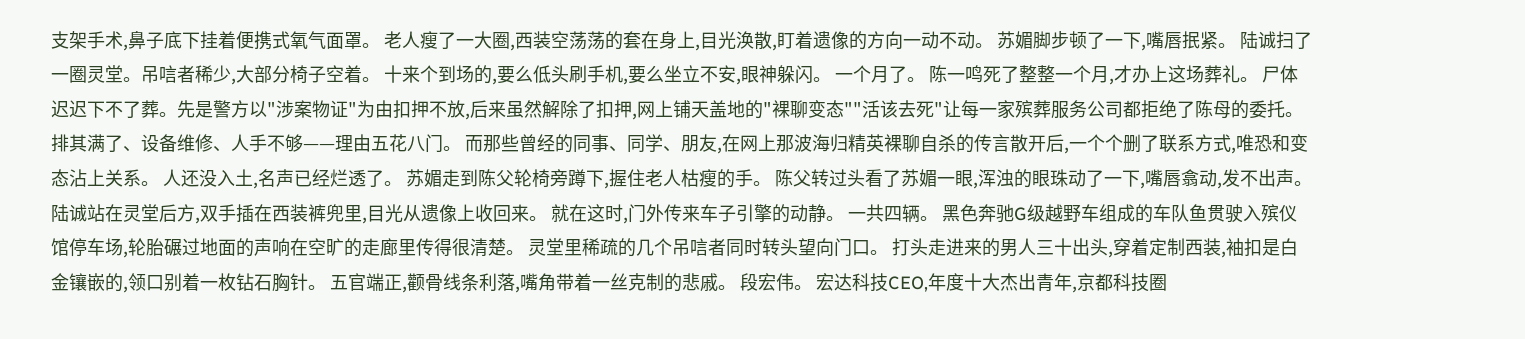支架手术,鼻子底下挂着便携式氧气面罩。 老人瘦了一大圈,西装空荡荡的套在身上,目光涣散,盯着遗像的方向一动不动。 苏媚脚步顿了一下,嘴唇抿紧。 陆诚扫了一圈灵堂。吊唁者稀少,大部分椅子空着。 十来个到场的,要么低头刷手机,要么坐立不安,眼神躲闪。 一个月了。 陈一鸣死了整整一个月,才办上这场葬礼。 尸体迟迟下不了葬。先是警方以"涉案物证"为由扣押不放,后来虽然解除了扣押,网上铺天盖地的"裸聊变态""活该去死"让每一家殡葬服务公司都拒绝了陈母的委托。 排其满了、设备维修、人手不够——理由五花八门。 而那些曾经的同事、同学、朋友,在网上那波海归精英裸聊自杀的传言散开后,一个个删了联系方式,唯恐和变态沾上关系。 人还没入土,名声已经烂透了。 苏媚走到陈父轮椅旁蹲下,握住老人枯瘦的手。 陈父转过头看了苏媚一眼,浑浊的眼珠动了一下,嘴唇翕动,发不出声。 陆诚站在灵堂后方,双手插在西装裤兜里,目光从遗像上收回来。 就在这时,门外传来车子引擎的动静。 一共四辆。 黑色奔驰G级越野车组成的车队鱼贯驶入殡仪馆停车场,轮胎碾过地面的声响在空旷的走廊里传得很清楚。 灵堂里稀疏的几个吊唁者同时转头望向门口。 打头走进来的男人三十出头,穿着定制西装,袖扣是白金镶嵌的,领口别着一枚钻石胸针。 五官端正,颧骨线条利落,嘴角带着一丝克制的悲戚。 段宏伟。 宏达科技CEO,年度十大杰出青年,京都科技圈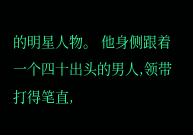的明星人物。 他身侧跟着一个四十出头的男人,领带打得笔直,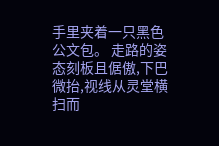手里夹着一只黑色公文包。 走路的姿态刻板且倨傲,下巴微抬,视线从灵堂横扫而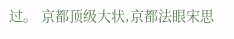过。 京都顶级大状,京都法眼宋思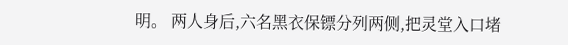明。 两人身后,六名黑衣保镖分列两侧,把灵堂入口堵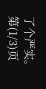了个严实。 第(1/3)页